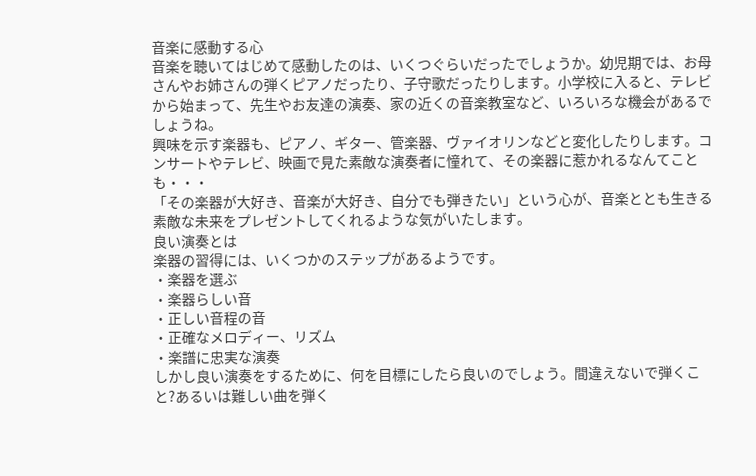音楽に感動する心
音楽を聴いてはじめて感動したのは、いくつぐらいだったでしょうか。幼児期では、お母さんやお姉さんの弾くピアノだったり、子守歌だったりします。小学校に入ると、テレビから始まって、先生やお友達の演奏、家の近くの音楽教室など、いろいろな機会があるでしょうね。
興味を示す楽器も、ピアノ、ギター、管楽器、ヴァイオリンなどと変化したりします。コンサートやテレビ、映画で見た素敵な演奏者に憧れて、その楽器に惹かれるなんてことも・・・
「その楽器が大好き、音楽が大好き、自分でも弾きたい」という心が、音楽ととも生きる素敵な未来をプレゼントしてくれるような気がいたします。
良い演奏とは
楽器の習得には、いくつかのステップがあるようです。
・楽器を選ぶ
・楽器らしい音
・正しい音程の音
・正確なメロディー、リズム
・楽譜に忠実な演奏
しかし良い演奏をするために、何を目標にしたら良いのでしょう。間違えないで弾くこと?あるいは難しい曲を弾く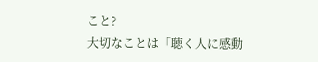こと?
大切なことは「聴く人に感動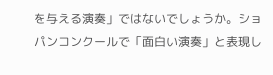を与える演奏」ではないでしょうか。ショパンコンクールで「面白い演奏」と表現し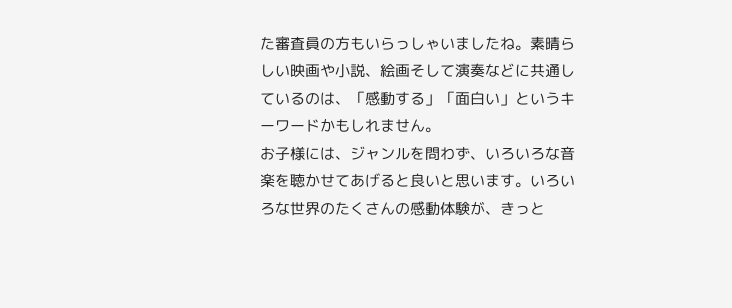た審査員の方もいらっしゃいましたね。素晴らしい映画や小説、絵画そして演奏などに共通しているのは、「感動する」「面白い」というキーワードかもしれません。
お子様には、ジャンルを問わず、いろいろな音楽を聴かせてあげると良いと思います。いろいろな世界のたくさんの感動体験が、きっと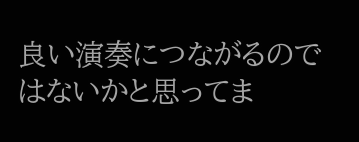良い演奏につながるのではないかと思ってま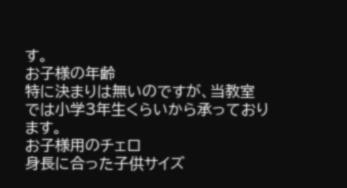す。
お子様の年齢
特に決まりは無いのですが、当教室では小学3年生くらいから承っております。
お子様用のチェロ
身長に合った子供サイズ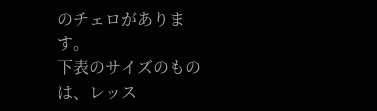のチェロがあります。
下表のサイズのものは、レッス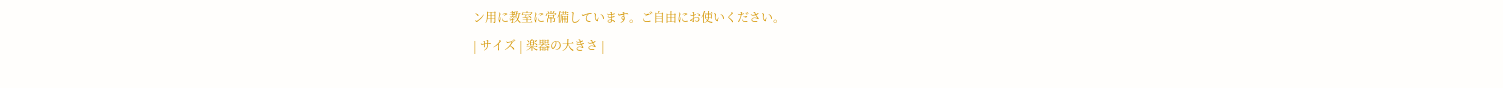ン用に教室に常備しています。ご自由にお使いください。
| サイズ | 楽器の大きさ |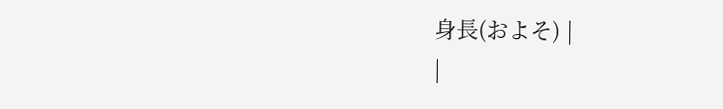身長(およそ) |
|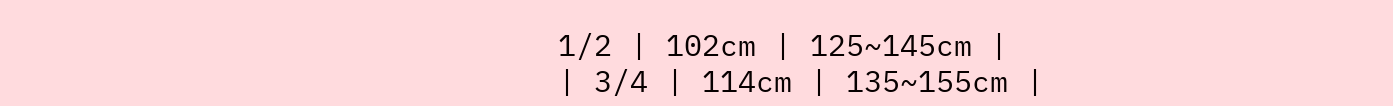1/2 | 102cm | 125~145cm |
| 3/4 | 114cm | 135~155cm |